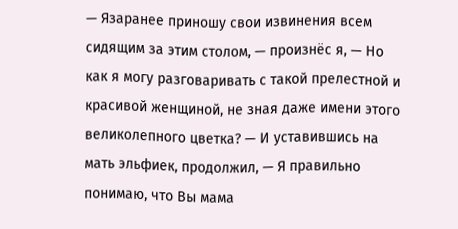— Язаранее приношу свои извинения всем сидящим за этим столом, — произнёс я, — Но как я могу разговаривать с такой прелестной и красивой женщиной, не зная даже имени этого великолепного цветка? — И уставившись на мать эльфиек, продолжил, — Я правильно понимаю, что Вы мама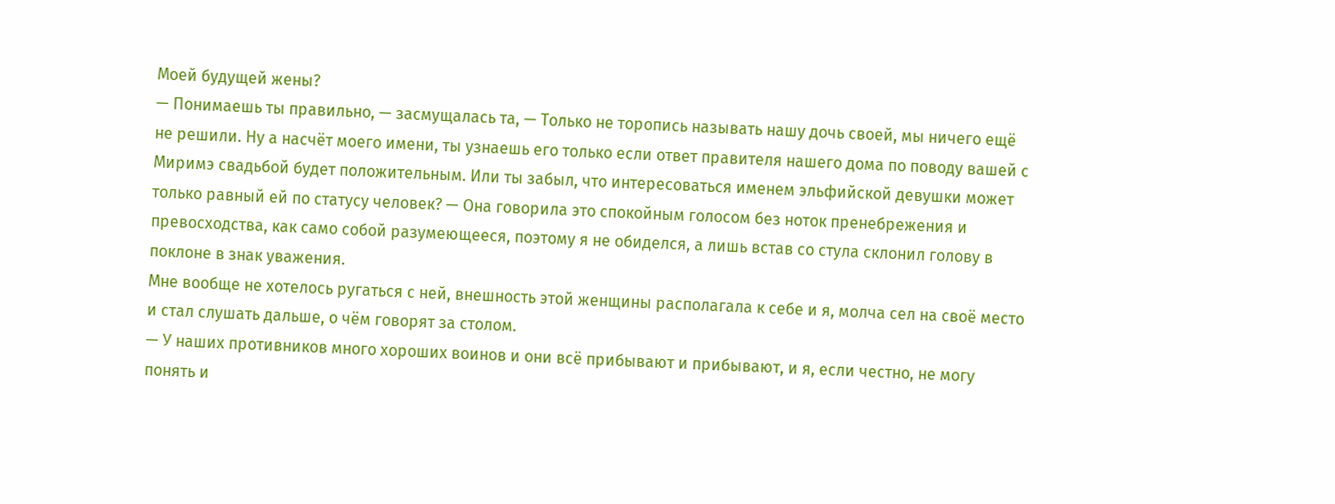Моей будущей жены?
— Понимаешь ты правильно, — засмущалась та, — Только не торопись называть нашу дочь своей, мы ничего ещё не решили. Ну а насчёт моего имени, ты узнаешь его только если ответ правителя нашего дома по поводу вашей с Миримэ свадьбой будет положительным. Или ты забыл, что интересоваться именем эльфийской девушки может только равный ей по статусу человек? — Она говорила это спокойным голосом без ноток пренебрежения и превосходства, как само собой разумеющееся, поэтому я не обиделся, а лишь встав со стула склонил голову в поклоне в знак уважения.
Мне вообще не хотелось ругаться с ней, внешность этой женщины располагала к себе и я, молча сел на своё место и стал слушать дальше, о чём говорят за столом.
— У наших противников много хороших воинов и они всё прибывают и прибывают, и я, если честно, не могу понять и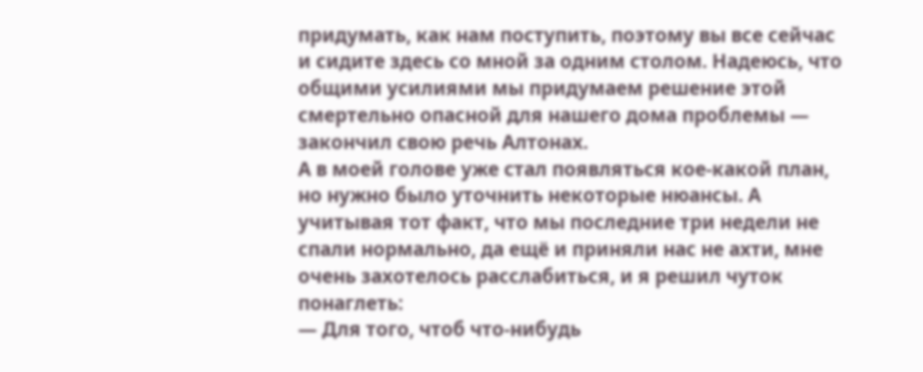придумать, как нам поступить, поэтому вы все сейчас и сидите здесь со мной за одним столом. Надеюсь, что общими усилиями мы придумаем решение этой смертельно опасной для нашего дома проблемы — закончил свою речь Алтонах.
А в моей голове уже стал появляться кое-какой план, но нужно было уточнить некоторые нюансы. А учитывая тот факт, что мы последние три недели не спали нормально, да ещё и приняли нас не ахти, мне очень захотелось расслабиться, и я решил чуток понаглеть:
— Для того, чтоб что-нибудь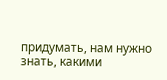придумать, нам нужно знать, какими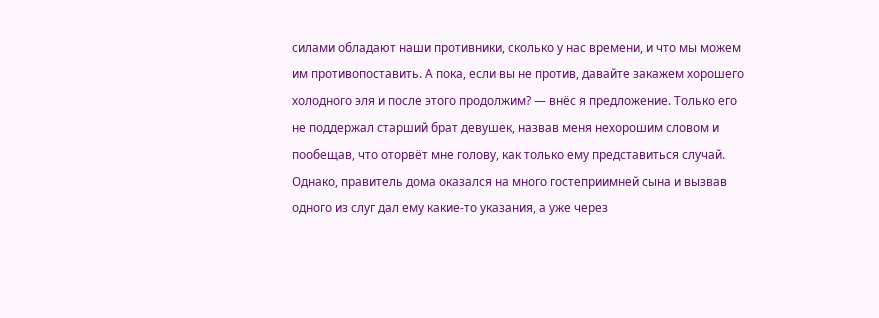силами обладают наши противники, сколько у нас времени, и что мы можем им противопоставить. А пока, если вы не против, давайте закажем хорошего холодного эля и после этого продолжим? — внёс я предложение. Только его не поддержал старший брат девушек, назвав меня нехорошим словом и пообещав, что оторвёт мне голову, как только ему представиться случай. Однако, правитель дома оказался на много гостеприимней сына и вызвав одного из слуг дал ему какие-то указания, а уже через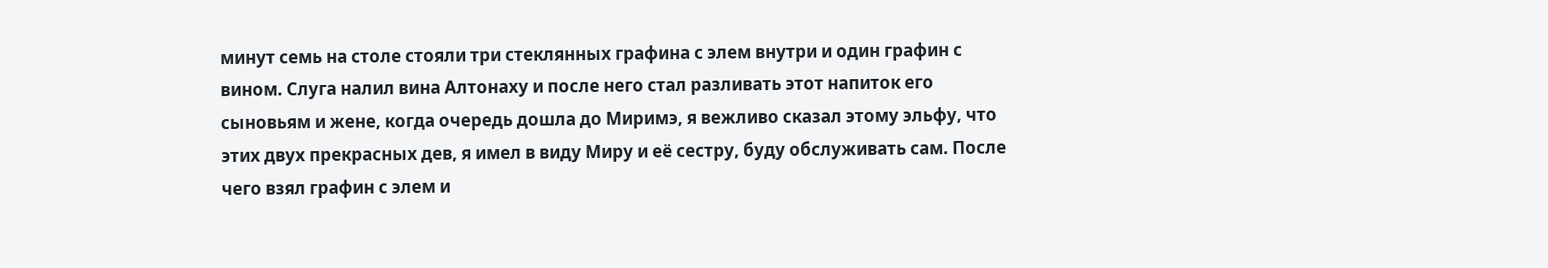минут семь на столе стояли три стеклянных графина с элем внутри и один графин с вином. Слуга налил вина Алтонаху и после него стал разливать этот напиток его сыновьям и жене, когда очередь дошла до Миримэ, я вежливо сказал этому эльфу, что этих двух прекрасных дев, я имел в виду Миру и её сестру, буду обслуживать сам. После чего взял графин с элем и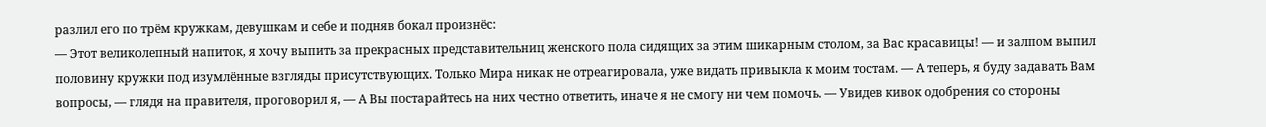разлил его по трём кружкам, девушкам и себе и подняв бокал произнёс:
— Этот великолепный напиток, я хочу выпить за прекрасных представительниц женского пола сидящих за этим шикарным столом, за Вас красавицы! — и залпом выпил половину кружки под изумлённые взгляды присутствующих. Только Мира никак не отреагировала, уже видать привыкла к моим тостам. — А теперь, я буду задавать Вам вопросы, — глядя на правителя, проговорил я, — А Вы постарайтесь на них честно ответить, иначе я не смогу ни чем помочь. — Увидев кивок одобрения со стороны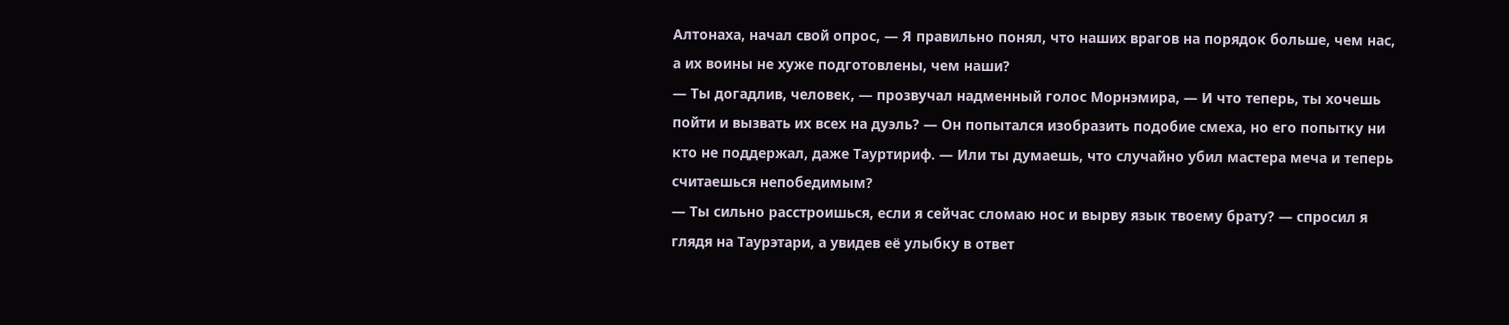Алтонаха, начал свой опрос, — Я правильно понял, что наших врагов на порядок больше, чем нас, а их воины не хуже подготовлены, чем наши?
— Ты догадлив, человек, — прозвучал надменный голос Морнэмира, — И что теперь, ты хочешь пойти и вызвать их всех на дуэль? — Он попытался изобразить подобие смеха, но его попытку ни кто не поддержал, даже Тауртириф. — Или ты думаешь, что случайно убил мастера меча и теперь считаешься непобедимым?
— Ты сильно расстроишься, если я сейчас сломаю нос и вырву язык твоему брату? — спросил я глядя на Таурэтари, а увидев её улыбку в ответ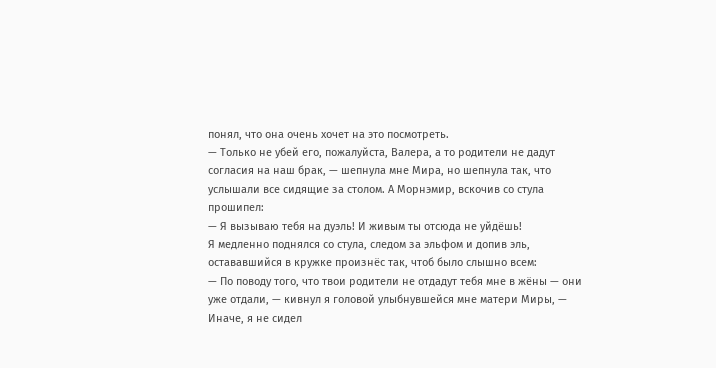понял, что она очень хочет на это посмотреть.
— Только не убей его, пожалуйста, Валера, а то родители не дадут согласия на наш брак, — шепнула мне Мира, но шепнула так, что услышали все сидящие за столом. А Морнэмир, вскочив со стула прошипел:
— Я вызываю тебя на дуэль! И живым ты отсюда не уйдёшь!
Я медленно поднялся со стула, следом за эльфом и допив эль, остававшийся в кружке произнёс так, чтоб было слышно всем:
— По поводу того, что твои родители не отдадут тебя мне в жёны — они уже отдали, — кивнул я головой улыбнувшейся мне матери Миры, — Иначе, я не сидел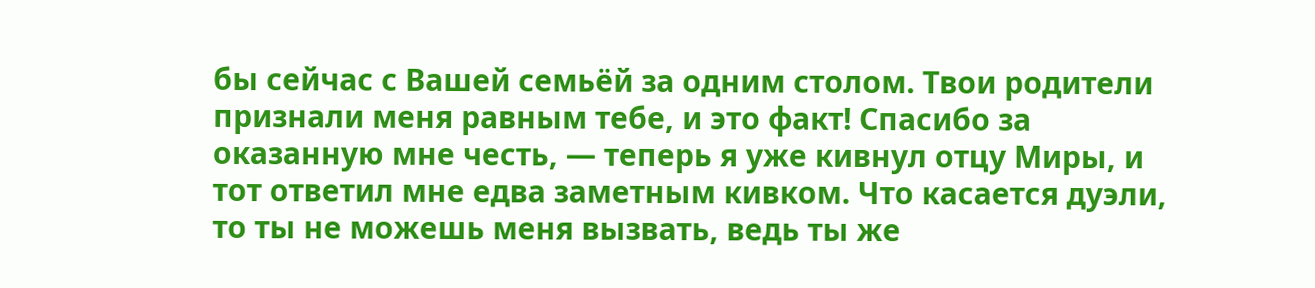бы сейчас с Вашей семьёй за одним столом. Твои родители признали меня равным тебе, и это факт! Спасибо за оказанную мне честь, — теперь я уже кивнул отцу Миры, и тот ответил мне едва заметным кивком. Что касается дуэли, то ты не можешь меня вызвать, ведь ты же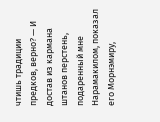чтишь традиции предков, верно? — И достав из кармана штанов перстень, подаренный мне Нарамакилом, показал его Морнэмиру,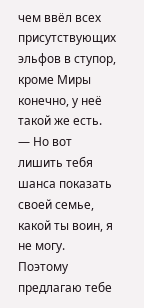чем ввёл всех присутствующих эльфов в ступор, кроме Миры конечно, у неё такой же есть. — Но вот лишить тебя шанса показать своей семье, какой ты воин, я не могу. Поэтому предлагаю тебе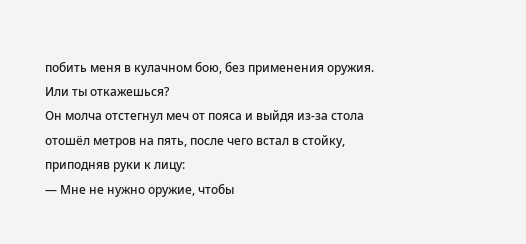побить меня в кулачном бою, без применения оружия. Или ты откажешься?
Он молча отстегнул меч от пояса и выйдя из-за стола отошёл метров на пять, после чего встал в стойку, приподняв руки к лицу:
— Мне не нужно оружие, чтобы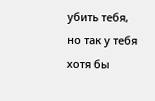убить тебя, но так у тебя хотя бы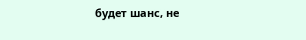будет шанс, не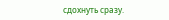сдохнуть сразу.